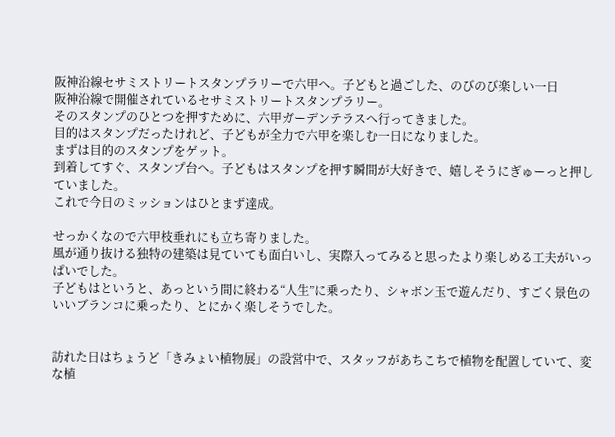阪神沿線セサミストリートスタンプラリーで六甲へ。子どもと過ごした、のびのび楽しい一日
阪神沿線で開催されているセサミストリートスタンプラリー。
そのスタンプのひとつを押すために、六甲ガーデンテラスへ行ってきました。
目的はスタンプだったけれど、子どもが全力で六甲を楽しむ一日になりました。
まずは目的のスタンプをゲット。
到着してすぐ、スタンプ台へ。子どもはスタンプを押す瞬間が大好きで、嬉しそうにぎゅーっと押していました。
これで今日のミッションはひとまず達成。

せっかくなので六甲枝垂れにも立ち寄りました。
風が通り抜ける独特の建築は見ていても面白いし、実際入ってみると思ったより楽しめる工夫がいっぱいでした。
子どもはというと、あっという間に終わる“人生”に乗ったり、シャボン玉で遊んだり、すごく景色のいいブランコに乗ったり、とにかく楽しそうでした。


訪れた日はちょうど「きみょい植物展」の設営中で、スタッフがあちこちで植物を配置していて、変な植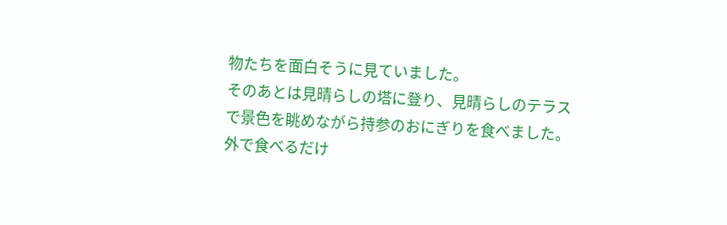物たちを面白そうに見ていました。
そのあとは見晴らしの塔に登り、見晴らしのテラスで景色を眺めながら持参のおにぎりを食べました。
外で食べるだけ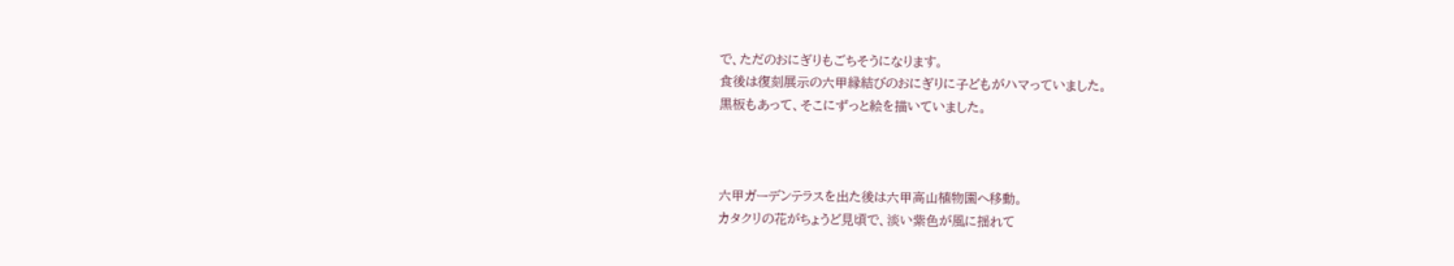で、ただのおにぎりもごちそうになります。
食後は復刻展示の六甲縁結びのおにぎりに子どもがハマっていました。
黒板もあって、そこにずっと絵を描いていました。



六甲ガーデンテラスを出た後は六甲高山植物園へ移動。
カタクリの花がちょうど見頃で、淡い紫色が風に揺れて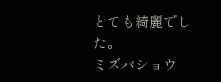とても綺麗でした。
ミズバショウ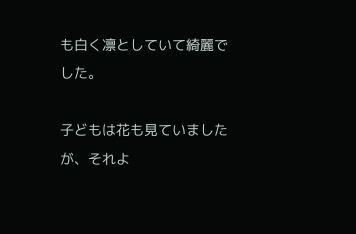も白く凛としていて綺麗でした。

子どもは花も見ていましたが、それよ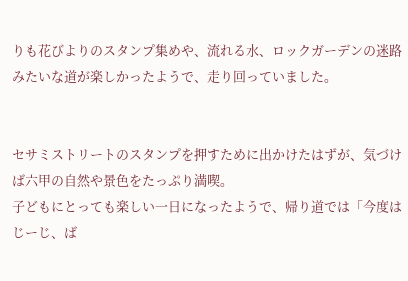りも花びよりのスタンプ集めや、流れる水、ロックガーデンの迷路みたいな道が楽しかったようで、走り回っていました。


セサミストリートのスタンプを押すために出かけたはずが、気づけば六甲の自然や景色をたっぷり満喫。
子どもにとっても楽しい一日になったようで、帰り道では「今度はじーじ、ば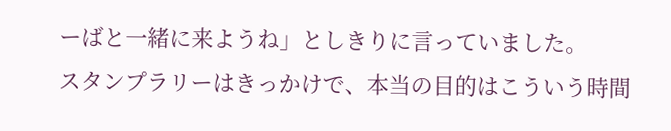ーばと一緒に来ようね」としきりに言っていました。
スタンプラリーはきっかけで、本当の目的はこういう時間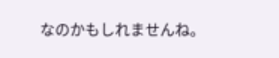なのかもしれませんね。